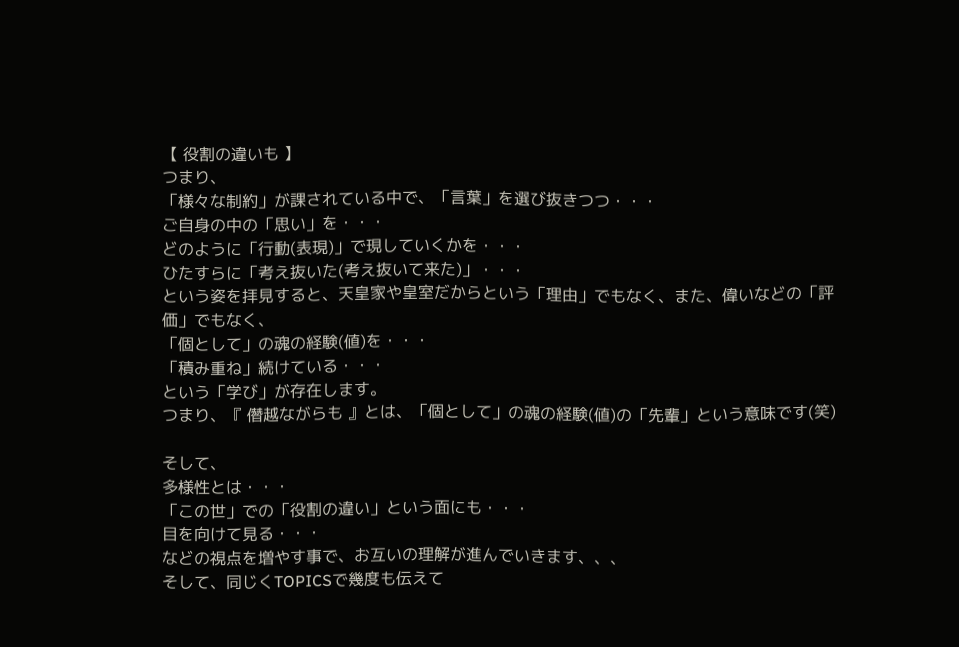【 役割の違いも 】
つまり、
「様々な制約」が課されている中で、「言葉」を選び抜きつつ・・・
ご自身の中の「思い」を・・・
どのように「行動(表現)」で現していくかを・・・
ひたすらに「考え抜いた(考え抜いて来た)」・・・
という姿を拝見すると、天皇家や皇室だからという「理由」でもなく、また、偉いなどの「評価」でもなく、
「個として」の魂の経験(値)を・・・
「積み重ね」続けている・・・
という「学び」が存在します。
つまり、『 僭越ながらも 』とは、「個として」の魂の経験(値)の「先輩」という意味です(笑)

そして、
多様性とは・・・
「この世」での「役割の違い」という面にも・・・
目を向けて見る・・・
などの視点を増やす事で、お互いの理解が進んでいきます、、、
そして、同じくTOPICSで幾度も伝えて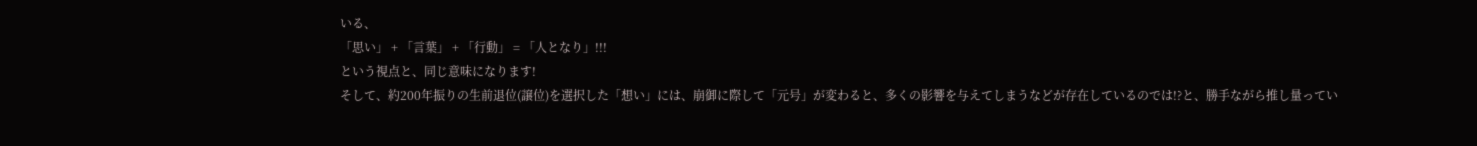いる、
「思い」 + 「言葉」 + 「行動」 = 「人となり」!!!
という視点と、同じ意味になります!
そして、約200年振りの生前退位(譲位)を選択した「想い」には、崩御に際して「元号」が変わると、多くの影響を与えてしまうなどが存在しているのでは!?と、勝手ながら推し量ってい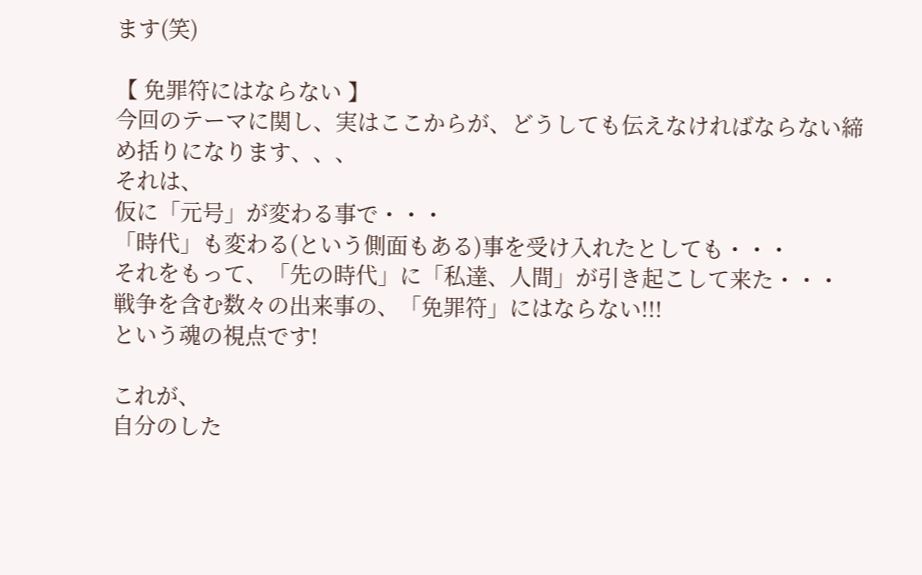ます(笑)

【 免罪符にはならない 】
今回のテーマに関し、実はここからが、どうしても伝えなければならない締め括りになります、、、
それは、
仮に「元号」が変わる事で・・・
「時代」も変わる(という側面もある)事を受け入れたとしても・・・
それをもって、「先の時代」に「私達、人間」が引き起こして来た・・・
戦争を含む数々の出来事の、「免罪符」にはならない!!!
という魂の視点です!

これが、
自分のした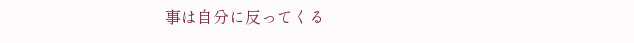事は自分に反ってくる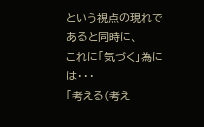という視点の現れであると同時に、
これに「気づく」為には・・・
「考える(考え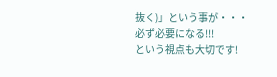抜く)」という事が・・・
必ず必要になる!!!
という視点も大切です!